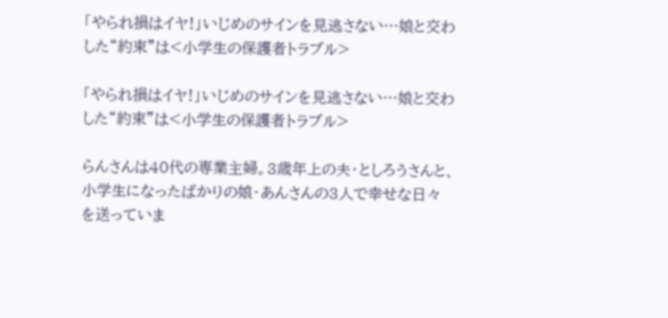「やられ損はイヤ!」いじめのサインを見逃さない…娘と交わした“約束”は<小学生の保護者トラブル>

「やられ損はイヤ!」いじめのサインを見逃さない…娘と交わした“約束”は<小学生の保護者トラブル>

らんさんは40代の専業主婦。3歳年上の夫・としろうさんと、小学生になったばかりの娘・あんさんの3人で幸せな日々を送っていま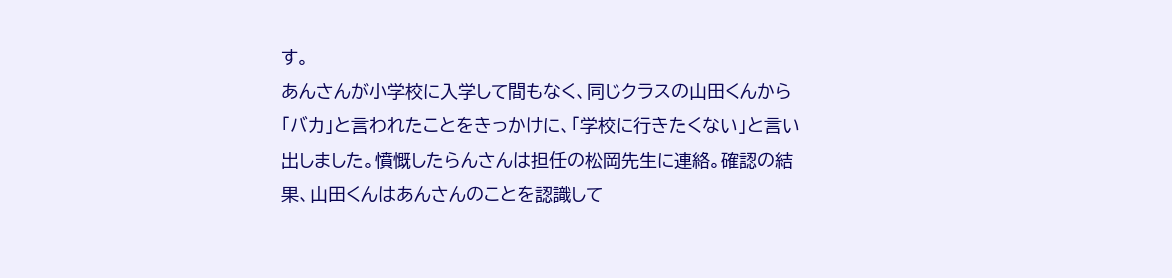す。
あんさんが小学校に入学して間もなく、同じクラスの山田くんから「バカ」と言われたことをきっかけに、「学校に行きたくない」と言い出しました。憤慨したらんさんは担任の松岡先生に連絡。確認の結果、山田くんはあんさんのことを認識して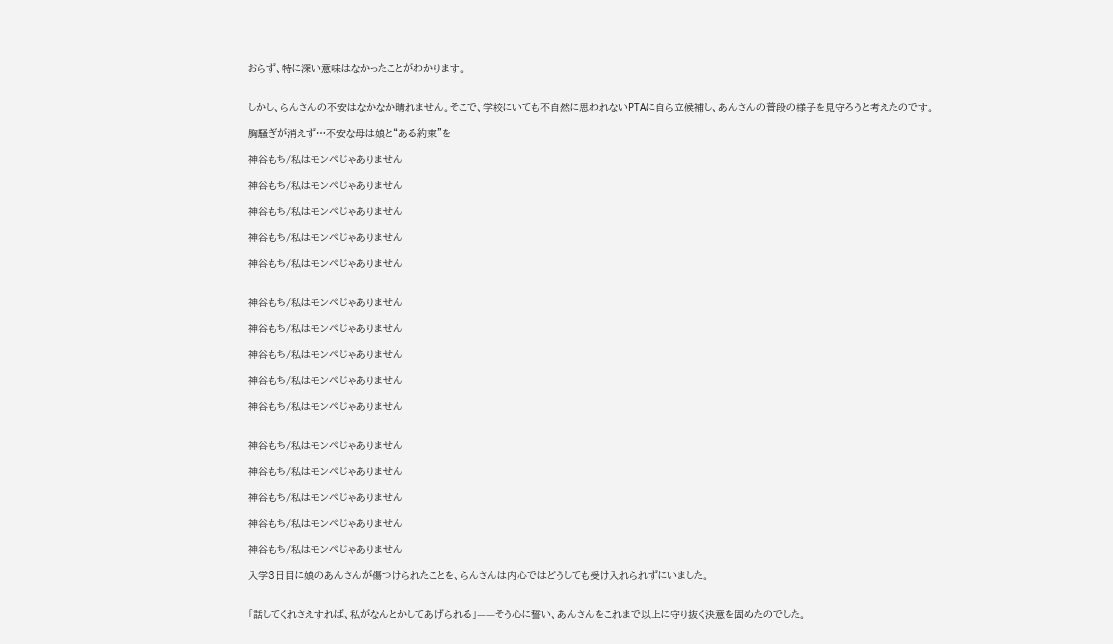おらず、特に深い意味はなかったことがわかります。


しかし、らんさんの不安はなかなか晴れません。そこで、学校にいても不自然に思われないPTAに自ら立候補し、あんさんの普段の様子を見守ろうと考えたのです。

胸騒ぎが消えず…不安な母は娘と“ある約束”を

神谷もち/私はモンペじゃありません

神谷もち/私はモンペじゃありません

神谷もち/私はモンペじゃありません

神谷もち/私はモンペじゃありません

神谷もち/私はモンペじゃありません


神谷もち/私はモンペじゃありません

神谷もち/私はモンペじゃありません

神谷もち/私はモンペじゃありません

神谷もち/私はモンペじゃありません

神谷もち/私はモンペじゃありません


神谷もち/私はモンペじゃありません

神谷もち/私はモンペじゃありません

神谷もち/私はモンペじゃありません

神谷もち/私はモンペじゃありません

神谷もち/私はモンペじゃありません

入学3日目に娘のあんさんが傷つけられたことを、らんさんは内心ではどうしても受け入れられずにいました。


「話してくれさえすれば、私がなんとかしてあげられる」——そう心に誓い、あんさんをこれまで以上に守り抜く決意を固めたのでした。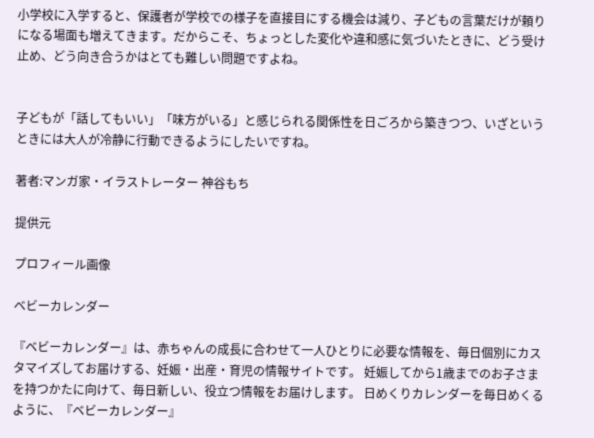小学校に入学すると、保護者が学校での様子を直接目にする機会は減り、子どもの言葉だけが頼りになる場面も増えてきます。だからこそ、ちょっとした変化や違和感に気づいたときに、どう受け止め、どう向き合うかはとても難しい問題ですよね。


子どもが「話してもいい」「味方がいる」と感じられる関係性を日ごろから築きつつ、いざというときには大人が冷静に行動できるようにしたいですね。

著者:マンガ家・イラストレーター 神谷もち

提供元

プロフィール画像

ベビーカレンダー

『ベビーカレンダー』は、赤ちゃんの成長に合わせて一人ひとりに必要な情報を、毎日個別にカスタマイズしてお届けする、妊娠・出産・育児の情報サイトです。 妊娠してから1歳までのお子さまを持つかたに向けて、毎日新しい、役立つ情報をお届けします。 日めくりカレンダーを毎日めくるように、『ベビーカレンダー』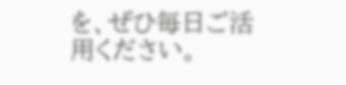を、ぜひ毎日ご活用ください。